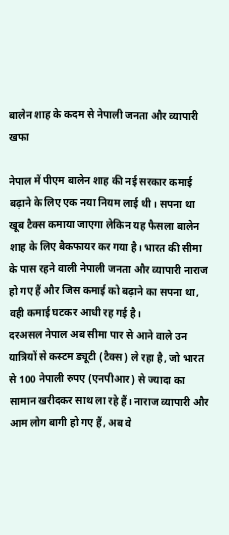बालेन शाह के कदम से नेपाली जनता और व्यापारी खफा

नेपाल में पीएम बालेन शाह की नई सरकार कमाई बढ़ाने के लिए एक नया नियम लाई थी। सपना था खूब टैक्स कमाया जाएगा लेकिन यह फैसला बालेन शाह के लिए बैकफायर कर गया है। भारत की सीमा के पास रहने वाली नेपाली जनता और व्यापारी नाराज हो गए हैं और जिस कमाई को बढ़ाने का सपना था, वही कमाई घटकर आधी रह गई है।
दरअसल नेपाल अब सीमा पार से आने वाले उन यात्रियों से कस्टम ड्यूटी (टैक्स) ले रहा है, जो भारत से 100 नेपाली रुपए (एनपीआर) से ज्यादा का सामान खरीदकर साथ ला रहे हैं। नाराज व्यापारी और आम लोग बागी हो गए हैं, अब वे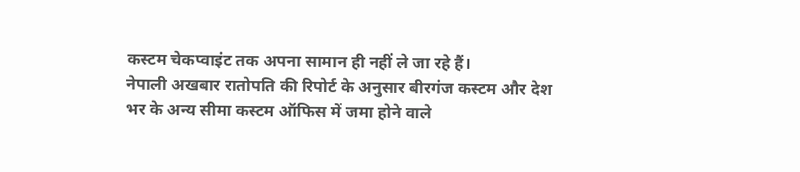कस्टम चेकप्वाइंट तक अपना सामान ही नहीं ले जा रहे हैं।
नेपाली अखबार रातोपति की रिपोर्ट के अनुसार बीरगंज कस्टम और देश भर के अन्य सीमा कस्टम ऑफिस में जमा होने वाले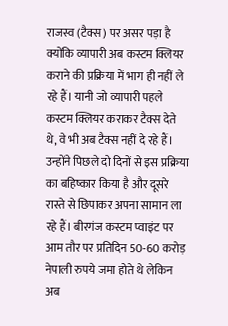राजस्व (टैक्स) पर असर पड़ा है क्योंकि व्यापारी अब कस्टम क्लियर कराने की प्रक्रिया में भाग ही नहीं ले रहे हैं। यानी जो व्यापारी पहले कस्टम क्लियर कराकर टैक्स देते थे, वे भी अब टैक्स नहीं दे रहे हैं। उन्होंने पिछले दो दिनों से इस प्रक्रिया का बहिष्कार किया है और दूसरे रास्ते से छिपाकर अपना सामान ला रहे हैं। बीरगंज कस्टम प्वाइंट पर आम तौर पर प्रतिदिन 50-60 करोड़ नेपाली रुपये जमा होते थे लेकिन अब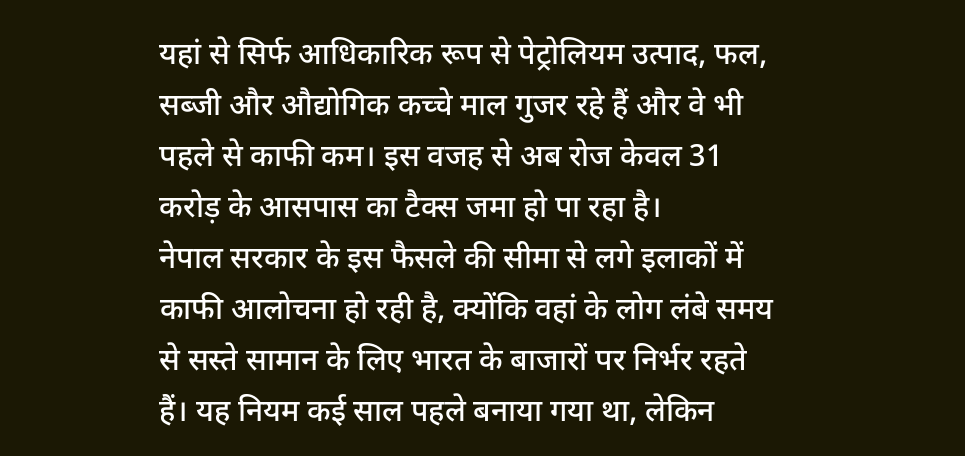यहां से सिर्फ आधिकारिक रूप से पेट्रोलियम उत्पाद, फल, सब्जी और औद्योगिक कच्चे माल गुजर रहे हैं और वे भी पहले से काफी कम। इस वजह से अब रोज केवल 31 करोड़ के आसपास का टैक्स जमा हो पा रहा है।
नेपाल सरकार के इस फैसले की सीमा से लगे इलाकों में काफी आलोचना हो रही है, क्योंकि वहां के लोग लंबे समय से सस्ते सामान के लिए भारत के बाजारों पर निर्भर रहते हैं। यह नियम कई साल पहले बनाया गया था, लेकिन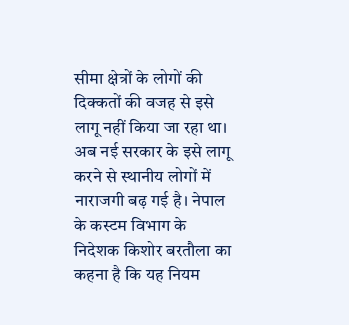सीमा क्षेत्रों के लोगों की दिक्कतों की वजह से इसे लागू नहीं किया जा रहा था। अब नई सरकार के इसे लागू करने से स्थानीय लोगों में नाराजगी बढ़ गई है। नेपाल के कस्टम विभाग के निदेशक किशोर बरतौला का कहना है कि यह नियम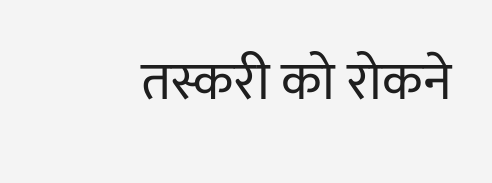तस्करी को रोकने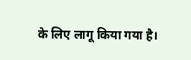के लिए लागू किया गया है।